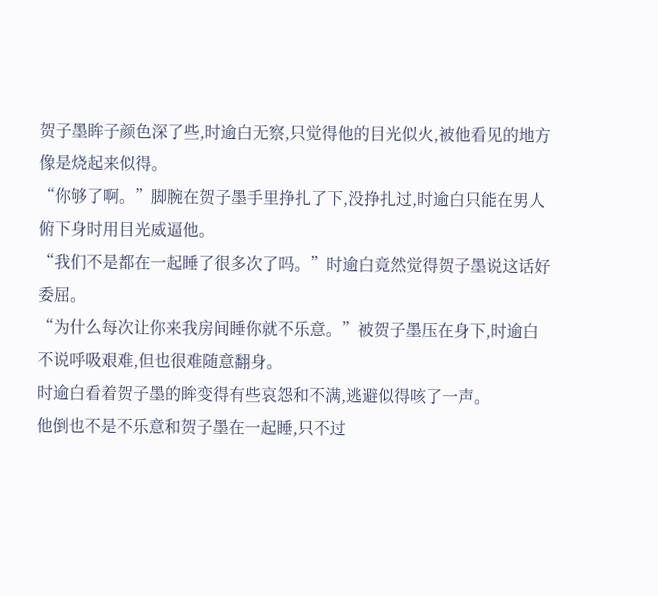贺子墨眸子颜色深了些,时逾白无察,只觉得他的目光似火,被他看见的地方像是烧起来似得。
“你够了啊。”脚腕在贺子墨手里挣扎了下,没挣扎过,时逾白只能在男人俯下身时用目光威逼他。
“我们不是都在一起睡了很多次了吗。”时逾白竟然觉得贺子墨说这话好委屈。
“为什么每次让你来我房间睡你就不乐意。”被贺子墨压在身下,时逾白不说呼吸艰难,但也很难随意翻身。
时逾白看着贺子墨的眸变得有些哀怨和不满,逃避似得咳了一声。
他倒也不是不乐意和贺子墨在一起睡,只不过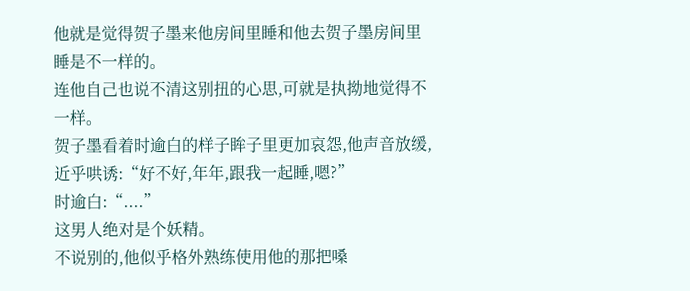他就是觉得贺子墨来他房间里睡和他去贺子墨房间里睡是不一样的。
连他自己也说不清这别扭的心思,可就是执拗地觉得不一样。
贺子墨看着时逾白的样子眸子里更加哀怨,他声音放缓,近乎哄诱:“好不好,年年,跟我一起睡,嗯?”
时逾白:“....”
这男人绝对是个妖精。
不说别的,他似乎格外熟练使用他的那把嗓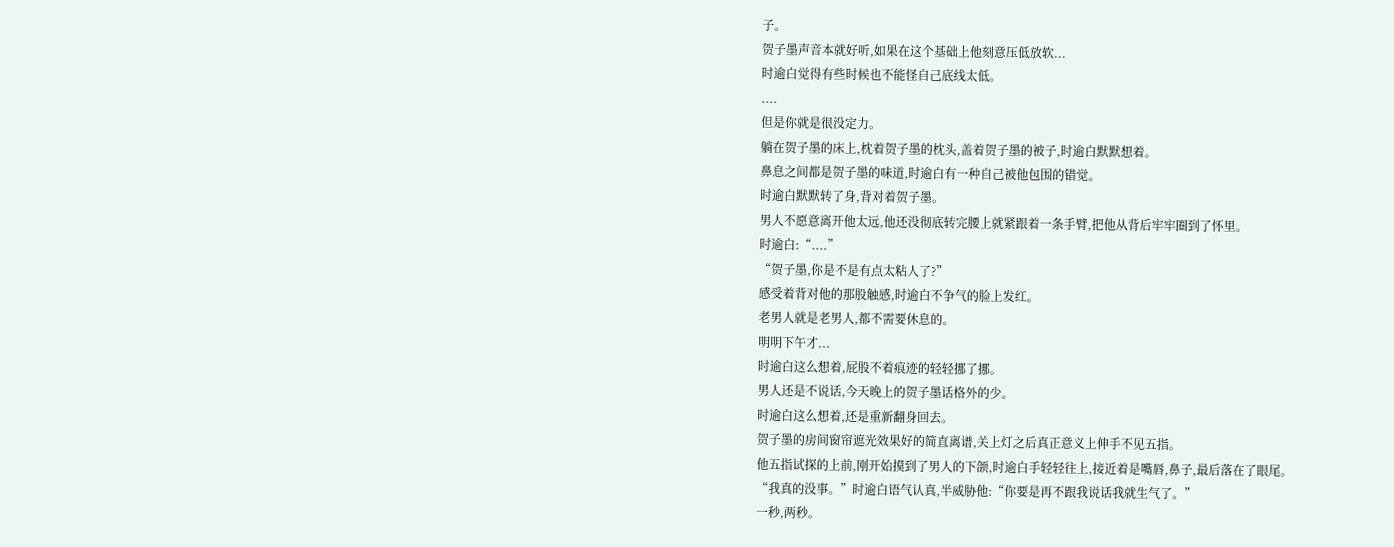子。
贺子墨声音本就好听,如果在这个基础上他刻意压低放软...
时逾白觉得有些时候也不能怪自己底线太低。
....
但是你就是很没定力。
躺在贺子墨的床上,枕着贺子墨的枕头,盖着贺子墨的被子,时逾白默默想着。
鼻息之间都是贺子墨的味道,时逾白有一种自己被他包围的错觉。
时逾白默默转了身,背对着贺子墨。
男人不愿意离开他太远,他还没彻底转完腰上就紧跟着一条手臂,把他从背后牢牢圈到了怀里。
时逾白:“....”
“贺子墨,你是不是有点太粘人了?”
感受着背对他的那股触感,时逾白不争气的脸上发红。
老男人就是老男人,都不需要休息的。
明明下午才...
时逾白这么想着,屁股不着痕迹的轻轻挪了挪。
男人还是不说话,今天晚上的贺子墨话格外的少。
时逾白这么想着,还是重新翻身回去。
贺子墨的房间窗帘遮光效果好的简直离谱,关上灯之后真正意义上伸手不见五指。
他五指试探的上前,刚开始摸到了男人的下颌,时逾白手轻轻往上,接近着是嘴唇,鼻子,最后落在了眼尾。
“我真的没事。”时逾白语气认真,半威胁他:“你要是再不跟我说话我就生气了。”
一秒,两秒。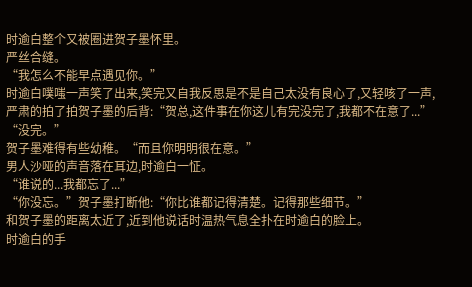时逾白整个又被圈进贺子墨怀里。
严丝合缝。
“我怎么不能早点遇见你。”
时逾白噗嗤一声笑了出来,笑完又自我反思是不是自己太没有良心了,又轻咳了一声,严肃的拍了拍贺子墨的后背:“贺总,这件事在你这儿有完没完了,我都不在意了...”
“没完。”
贺子墨难得有些幼稚。“而且你明明很在意。”
男人沙哑的声音落在耳边,时逾白一怔。
“谁说的...我都忘了...”
“你没忘。”贺子墨打断他:“你比谁都记得清楚。记得那些细节。”
和贺子墨的距离太近了,近到他说话时温热气息全扑在时逾白的脸上。
时逾白的手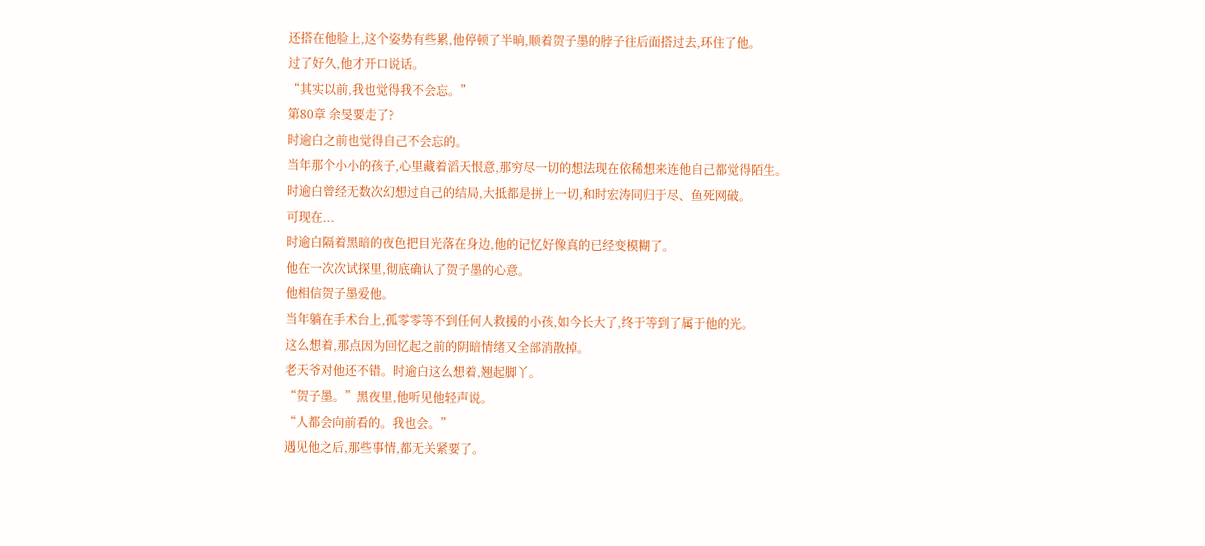还搭在他脸上,这个姿势有些累,他停顿了半晌,顺着贺子墨的脖子往后面搭过去,环住了他。
过了好久,他才开口说话。
“其实以前,我也觉得我不会忘。”
第80章 余旻要走了?
时逾白之前也觉得自己不会忘的。
当年那个小小的孩子,心里藏着滔天恨意,那穷尽一切的想法现在依稀想来连他自己都觉得陌生。
时逾白曾经无数次幻想过自己的结局,大抵都是拼上一切,和时宏涛同归于尽、鱼死网破。
可现在...
时逾白隔着黑暗的夜色把目光落在身边,他的记忆好像真的已经变模糊了。
他在一次次试探里,彻底确认了贺子墨的心意。
他相信贺子墨爱他。
当年躺在手术台上,孤零零等不到任何人救援的小孩,如今长大了,终于等到了属于他的光。
这么想着,那点因为回忆起之前的阴暗情绪又全部消散掉。
老天爷对他还不错。时逾白这么想着,翘起脚丫。
“贺子墨。”黑夜里,他听见他轻声说。
“人都会向前看的。我也会。”
遇见他之后,那些事情,都无关紧要了。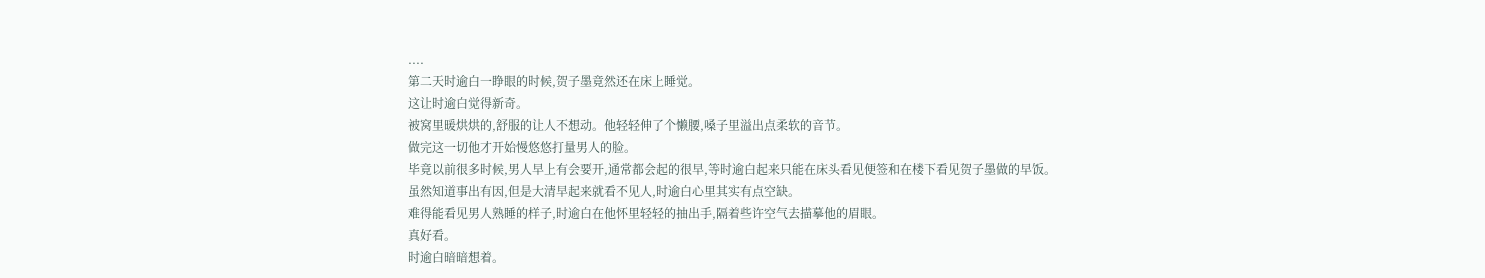....
第二天时逾白一睁眼的时候,贺子墨竟然还在床上睡觉。
这让时逾白觉得新奇。
被窝里暖烘烘的,舒服的让人不想动。他轻轻伸了个懒腰,嗓子里溢出点柔软的音节。
做完这一切他才开始慢悠悠打量男人的脸。
毕竟以前很多时候,男人早上有会要开,通常都会起的很早,等时逾白起来只能在床头看见便签和在楼下看见贺子墨做的早饭。
虽然知道事出有因,但是大清早起来就看不见人,时逾白心里其实有点空缺。
难得能看见男人熟睡的样子,时逾白在他怀里轻轻的抽出手,隔着些许空气去描摹他的眉眼。
真好看。
时逾白暗暗想着。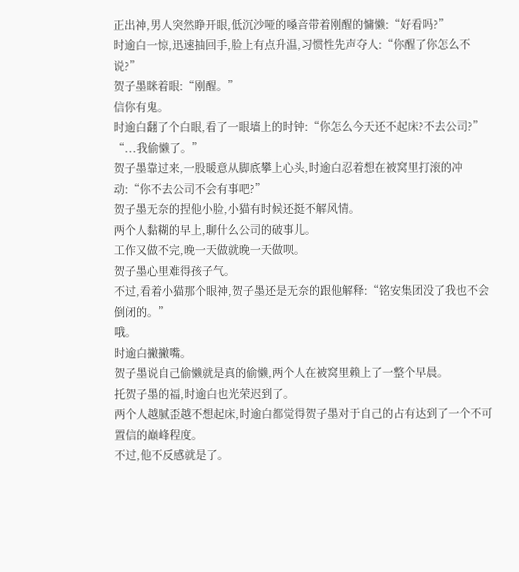正出神,男人突然睁开眼,低沉沙哑的嗓音带着刚醒的慵懒:“好看吗?”
时逾白一惊,迅速抽回手,脸上有点升温,习惯性先声夺人:“你醒了你怎么不说?”
贺子墨眯着眼:“刚醒。”
信你有鬼。
时逾白翻了个白眼,看了一眼墙上的时钟:“你怎么今天还不起床?不去公司?”
“...我偷懒了。”
贺子墨靠过来,一股暖意从脚底攀上心头,时逾白忍着想在被窝里打滚的冲动:“你不去公司不会有事吧?”
贺子墨无奈的捏他小脸,小猫有时候还挺不解风情。
两个人黏糊的早上,聊什么公司的破事儿。
工作又做不完,晚一天做就晚一天做呗。
贺子墨心里难得孩子气。
不过,看着小猫那个眼神,贺子墨还是无奈的跟他解释:“铭安集团没了我也不会倒闭的。”
哦。
时逾白撇撇嘴。
贺子墨说自己偷懒就是真的偷懒,两个人在被窝里赖上了一整个早晨。
托贺子墨的福,时逾白也光荣迟到了。
两个人越腻歪越不想起床,时逾白都觉得贺子墨对于自己的占有达到了一个不可置信的巅峰程度。
不过,他不反感就是了。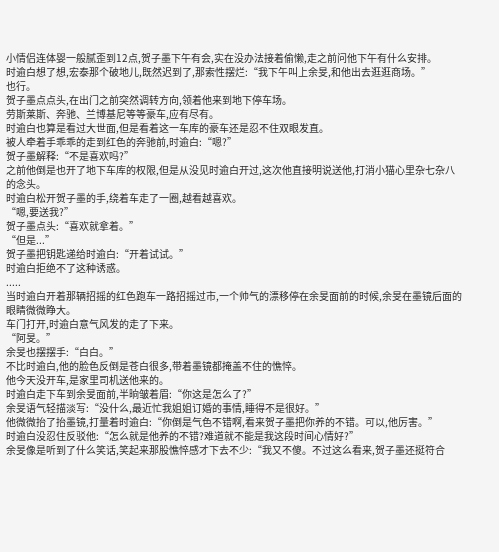小情侣连体婴一般腻歪到12点,贺子墨下午有会,实在没办法接着偷懒,走之前问他下午有什么安排。
时逾白想了想,宏泰那个破地儿,既然迟到了,那索性摆烂:“我下午叫上余旻,和他出去逛逛商场。”
也行。
贺子墨点点头,在出门之前突然调转方向,领着他来到地下停车场。
劳斯莱斯、奔驰、兰博基尼等等豪车,应有尽有。
时逾白也算是看过大世面,但是看着这一车库的豪车还是忍不住双眼发直。
被人牵着手乖乖的走到红色的奔驰前,时逾白:“嗯?”
贺子墨解释:“不是喜欢吗?”
之前他倒是也开了地下车库的权限,但是从没见时逾白开过,这次他直接明说送他,打消小猫心里杂七杂八的念头。
时逾白松开贺子墨的手,绕着车走了一圈,越看越喜欢。
“嗯,要送我?”
贺子墨点头:“喜欢就拿着。”
“但是...”
贺子墨把钥匙递给时逾白:“开着试试。”
时逾白拒绝不了这种诱惑。
.....
当时逾白开着那辆招摇的红色跑车一路招摇过市,一个帅气的漂移停在余旻面前的时候,余旻在墨镜后面的眼睛微微睁大。
车门打开,时逾白意气风发的走了下来。
“阿旻。”
余旻也摆摆手:“白白。”
不比时逾白,他的脸色反倒是苍白很多,带着墨镜都掩盖不住的憔悴。
他今天没开车,是家里司机送他来的。
时逾白走下车到余旻面前,半晌皱着眉:“你这是怎么了?”
余旻语气轻描淡写:“没什么,最近忙我姐姐订婚的事情,睡得不是很好。”
他微微抬了抬墨镜,打量着时逾白:“你倒是气色不错啊,看来贺子墨把你养的不错。可以,他厉害。”
时逾白没忍住反驳他:“怎么就是他养的不错?难道就不能是我这段时间心情好?”
余旻像是听到了什么笑话,笑起来那股憔悴感才下去不少:“我又不傻。不过这么看来,贺子墨还挺符合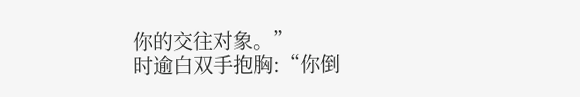你的交往对象。”
时逾白双手抱胸:“你倒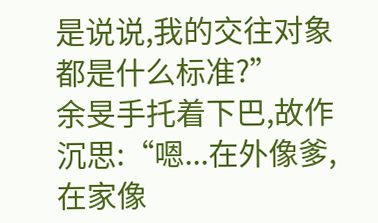是说说,我的交往对象都是什么标准?”
余旻手托着下巴,故作沉思:“嗯...在外像爹,在家像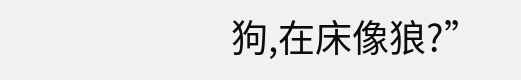狗,在床像狼?”